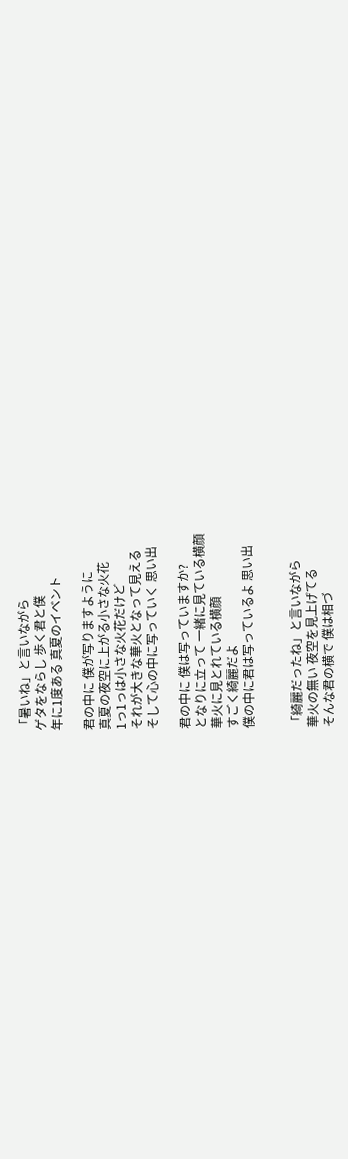「暑いね」と言いながら
ゲタをならし 歩く君と僕
年に1度ある 真夏のイベント

君の中に 僕が写りますように
真夏の夜空に上がる小さな火花
1っ1っは小さな火花だけど
それが大きな華火となって見える
そして心の中に写っていく 思い出

君の中に 僕は写っていますか?
となりに立って 一緒に見ている横顔
華火に見とれている横顔
すごく綺麗だよ
僕の中に君は写っているよ 思い出


「綺麗だったね」と言いながら
華火の無い 夜空を見上げてる
そんな君の横で 僕は相づ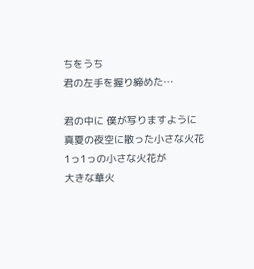ちをうち
君の左手を握り締めた…

君の中に 僕が写りますように
真夏の夜空に散った小さな火花
1っ1っの小さな火花が
大きな華火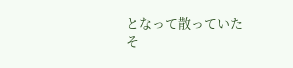となって散っていた
そ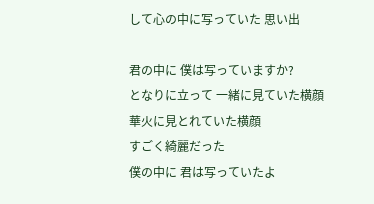して心の中に写っていた 思い出

君の中に 僕は写っていますか?
となりに立って 一緒に見ていた横顔
華火に見とれていた横顔
すごく綺麗だった
僕の中に 君は写っていたよ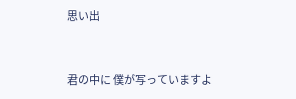思い出


君の中に 僕が写っていますよ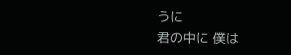うに
君の中に 僕は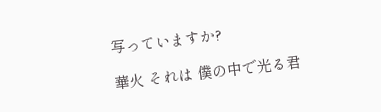写っていますか?

華火 それは 僕の中で光る君